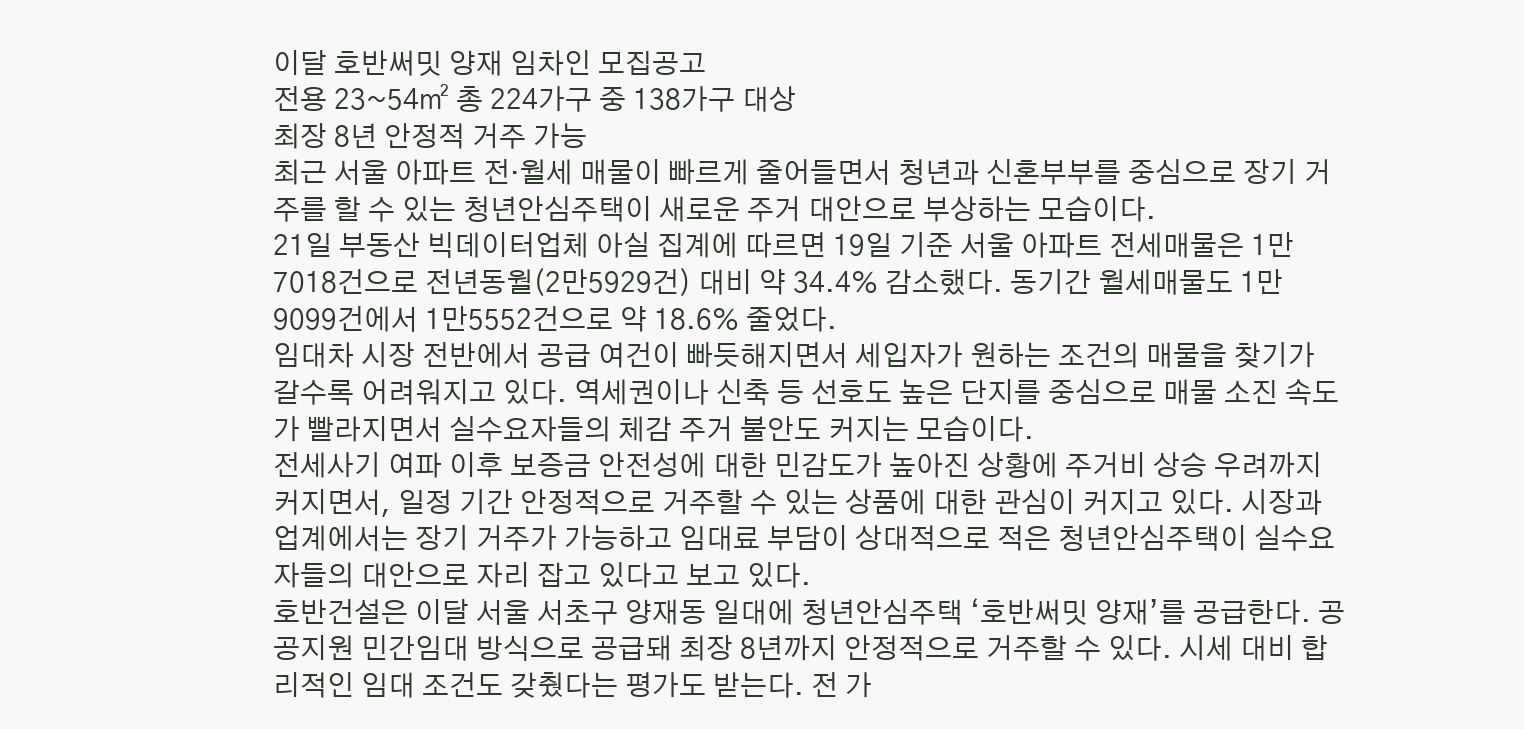이달 호반써밋 양재 임차인 모집공고
전용 23~54㎡ 총 224가구 중 138가구 대상
최장 8년 안정적 거주 가능
최근 서울 아파트 전·월세 매물이 빠르게 줄어들면서 청년과 신혼부부를 중심으로 장기 거주를 할 수 있는 청년안심주택이 새로운 주거 대안으로 부상하는 모습이다.
21일 부동산 빅데이터업체 아실 집계에 따르면 19일 기준 서울 아파트 전세매물은 1만7018건으로 전년동월(2만5929건) 대비 약 34.4% 감소했다. 동기간 월세매물도 1만9099건에서 1만5552건으로 약 18.6% 줄었다.
임대차 시장 전반에서 공급 여건이 빠듯해지면서 세입자가 원하는 조건의 매물을 찾기가 갈수록 어려워지고 있다. 역세권이나 신축 등 선호도 높은 단지를 중심으로 매물 소진 속도가 빨라지면서 실수요자들의 체감 주거 불안도 커지는 모습이다.
전세사기 여파 이후 보증금 안전성에 대한 민감도가 높아진 상황에 주거비 상승 우려까지 커지면서, 일정 기간 안정적으로 거주할 수 있는 상품에 대한 관심이 커지고 있다. 시장과 업계에서는 장기 거주가 가능하고 임대료 부담이 상대적으로 적은 청년안심주택이 실수요자들의 대안으로 자리 잡고 있다고 보고 있다.
호반건설은 이달 서울 서초구 양재동 일대에 청년안심주택 ‘호반써밋 양재’를 공급한다. 공공지원 민간임대 방식으로 공급돼 최장 8년까지 안정적으로 거주할 수 있다. 시세 대비 합리적인 임대 조건도 갖췄다는 평가도 받는다. 전 가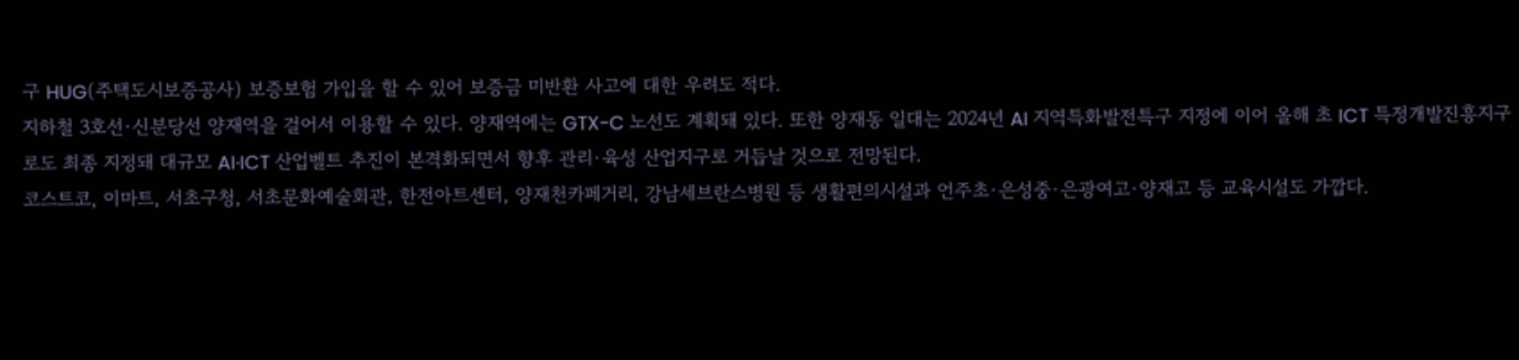구 HUG(주택도시보증공사) 보증보험 가입을 할 수 있어 보증금 미반환 사고에 대한 우려도 적다.
지하철 3호선·신분당선 양재역을 걸어서 이용할 수 있다. 양재역에는 GTX-C 노선도 계획돼 있다. 또한 양재동 일대는 2024년 AI 지역특화발전특구 지정에 이어 올해 초 ICT 특정개발진흥지구로도 최종 지정돼 대규모 AI·ICT 산업벨트 추진이 본격화되면서 향후 관리·육성 산업지구로 거듭날 것으로 전망된다.
코스트코, 이마트, 서초구청, 서초문화예술회관, 한전아트센터, 양재천카페거리, 강남세브란스병원 등 생활편의시설과 언주초·은성중·은광여고·양재고 등 교육시설도 가깝다.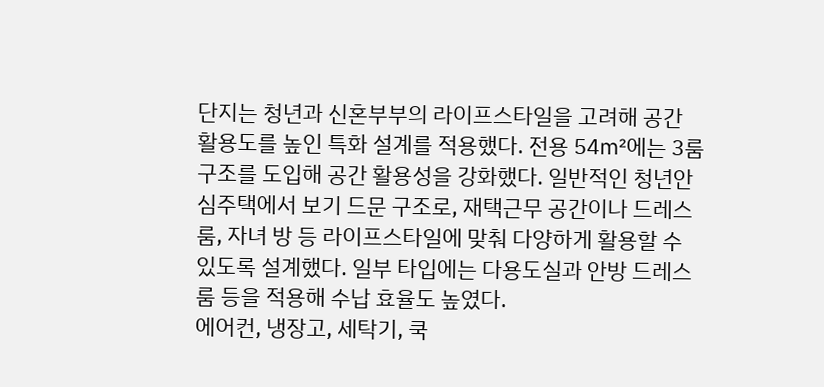단지는 청년과 신혼부부의 라이프스타일을 고려해 공간 활용도를 높인 특화 설계를 적용했다. 전용 54㎡에는 3룸 구조를 도입해 공간 활용성을 강화했다. 일반적인 청년안심주택에서 보기 드문 구조로, 재택근무 공간이나 드레스룸, 자녀 방 등 라이프스타일에 맞춰 다양하게 활용할 수 있도록 설계했다. 일부 타입에는 다용도실과 안방 드레스룸 등을 적용해 수납 효율도 높였다.
에어컨, 냉장고, 세탁기, 쿡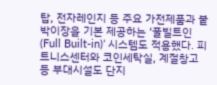탑, 전자레인지 등 주요 가전제품과 붙박이장을 기본 제공하는 ‘풀빌트인(Full Built-in)’ 시스템도 적용했다. 피트니스센터와 코인세탁실, 계절창고 등 부대시설도 단지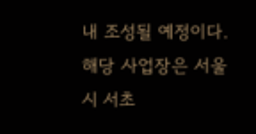내 조성될 예정이다.
해당 사업장은 서울시 서초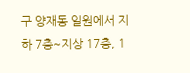구 양재동 일원에서 지하 7층~지상 17층, 1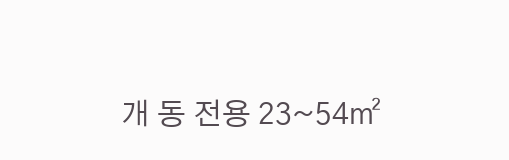개 동 전용 23~54㎡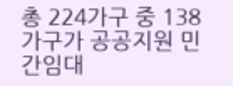총 224가구 중 138가구가 공공지원 민간임대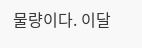물량이다. 이달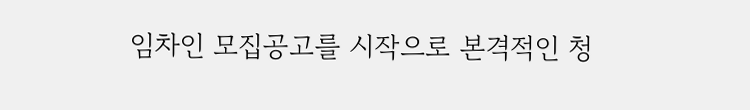임차인 모집공고를 시작으로 본격적인 청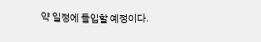약 일정에 돌입할 예정이다.